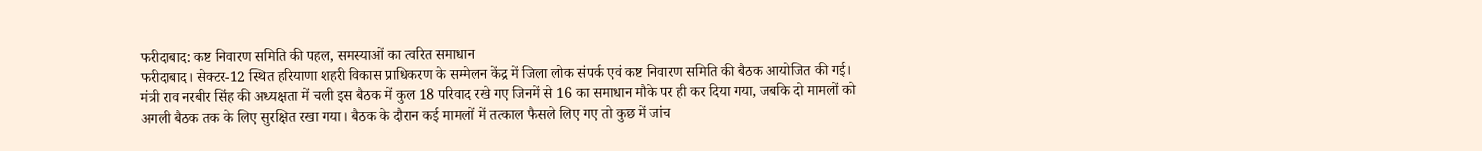फरीदाबाद: कष्ट निवारण समिति की पहल, समस्याओं का त्वरित समाधान
फरीदाबाद। सेक्टर-12 स्थित हरियाणा शहरी विकास प्राधिकरण के सम्मेलन केंद्र में जिला लोक संपर्क एवं कष्ट निवारण समिति की बैठक आयोजित की गई। मंत्री राव नरबीर सिंह की अध्यक्षता में चली इस बैठक में कुल 18 परिवाद रखे गए जिनमें से 16 का समाधान मौके पर ही कर दिया गया, जबकि दो मामलों को अगली बैठक तक के लिए सुरक्षित रखा गया। बैठक के दौरान कई मामलों में तत्काल फैसले लिए गए तो कुछ में जांच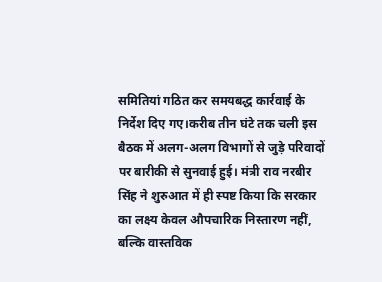समितियां गठित कर समयबद्ध कार्रवाई के निर्देश दिए गए।करीब तीन घंटे तक चली इस बैठक में अलग-अलग विभागों से जुड़े परिवादों पर बारीकी से सुनवाई हुई। मंत्री राव नरबीर सिंह ने शुरुआत में ही स्पष्ट किया कि सरकार का लक्ष्य केवल औपचारिक निस्तारण नहीं, बल्कि वास्तविक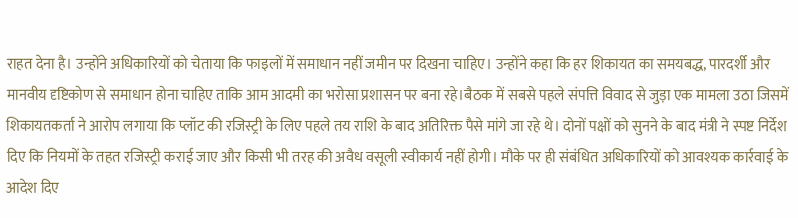राहत देना है। उन्होंने अधिकारियों को चेताया कि फाइलों में समाधान नहीं जमीन पर दिखना चाहिए। उन्होंने कहा कि हर शिकायत का समयबद्ध, पारदर्शी और मानवीय दृष्टिकोण से समाधान होना चाहिए ताकि आम आदमी का भरोसा प्रशासन पर बना रहे।बैठक में सबसे पहले संपत्ति विवाद से जुड़ा एक मामला उठा जिसमें शिकायतकर्ता ने आरोप लगाया कि प्लॉट की रजिस्ट्री के लिए पहले तय राशि के बाद अतिरिक्त पैसे मांगे जा रहे थे। दोनों पक्षों को सुनने के बाद मंत्री ने स्पष्ट निर्देश दिए कि नियमों के तहत रजिस्ट्री कराई जाए और किसी भी तरह की अवैध वसूली स्वीकार्य नहीं होगी। मौके पर ही संबंधित अधिकारियों को आवश्यक कार्रवाई के आदेश दिए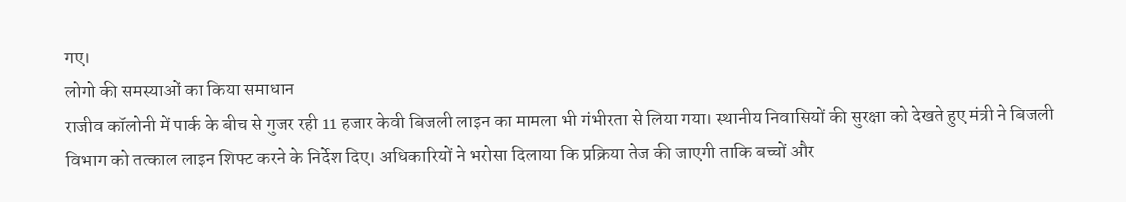गए।
लोगो की समस्याओं का किया समाधान
राजीव कॉलोनी में पार्क के बीच से गुजर रही 11 हजार केवी बिजली लाइन का मामला भी गंभीरता से लिया गया। स्थानीय निवासियों की सुरक्षा को देखते हुए मंत्री ने बिजली विभाग को तत्काल लाइन शिफ्ट करने के निर्देश दिए। अधिकारियों ने भरोसा दिलाया कि प्रक्रिया तेज की जाएगी ताकि बच्चों और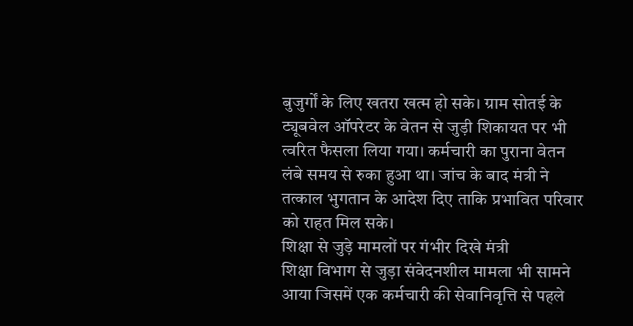बुजुर्गों के लिए खतरा खत्म हो सके। ग्राम सोतई के ट्यूबवेल ऑपरेटर के वेतन से जुड़ी शिकायत पर भी त्वरित फैसला लिया गया। कर्मचारी का पुराना वेतन लंबे समय से रुका हुआ था। जांच के बाद मंत्री ने तत्काल भुगतान के आदेश दिए ताकि प्रभावित परिवार को राहत मिल सके।
शिक्षा से जुड़े मामलों पर गंभीर दिखे मंत्री
शिक्षा विभाग से जुड़ा संवेदनशील मामला भी सामने आया जिसमें एक कर्मचारी की सेवानिवृत्ति से पहले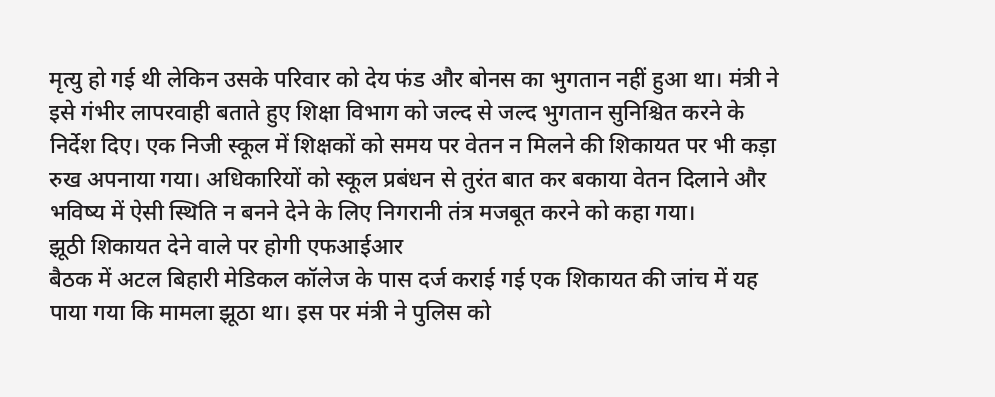मृत्यु हो गई थी लेकिन उसके परिवार को देय फंड और बोनस का भुगतान नहीं हुआ था। मंत्री ने इसे गंभीर लापरवाही बताते हुए शिक्षा विभाग को जल्द से जल्द भुगतान सुनिश्चित करने के निर्देश दिए। एक निजी स्कूल में शिक्षकों को समय पर वेतन न मिलने की शिकायत पर भी कड़ा रुख अपनाया गया। अधिकारियों को स्कूल प्रबंधन से तुरंत बात कर बकाया वेतन दिलाने और भविष्य में ऐसी स्थिति न बनने देने के लिए निगरानी तंत्र मजबूत करने को कहा गया।
झूठी शिकायत देने वाले पर होगी एफआईआर
बैठक में अटल बिहारी मेडिकल कॉलेज के पास दर्ज कराई गई एक शिकायत की जांच में यह पाया गया कि मामला झूठा था। इस पर मंत्री ने पुलिस को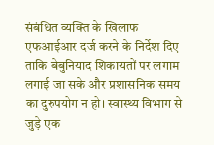संबंधित व्यक्ति के खिलाफ एफआईआर दर्ज करने के निर्देश दिए ताकि बेबुनियाद शिकायतों पर लगाम लगाई जा सके और प्रशासनिक समय का दुरुपयोग न हो। स्वास्थ्य विभाग से जुड़े एक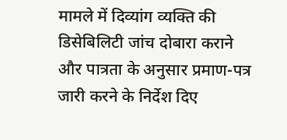मामले में दिव्यांग व्यक्ति की डिसेबिलिटी जांच दोबारा कराने और पात्रता के अनुसार प्रमाण-पत्र जारी करने के निर्देश दिए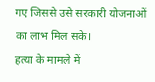गए जिससे उसे सरकारी योजनाओं का लाभ मिल सके।
हत्या के मामले में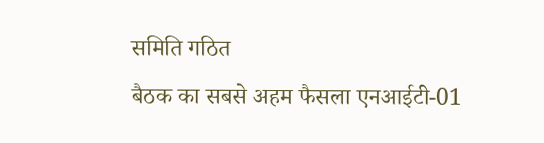समिति गठित
बैठक का सबसे अहम फैसला एनआईटी-01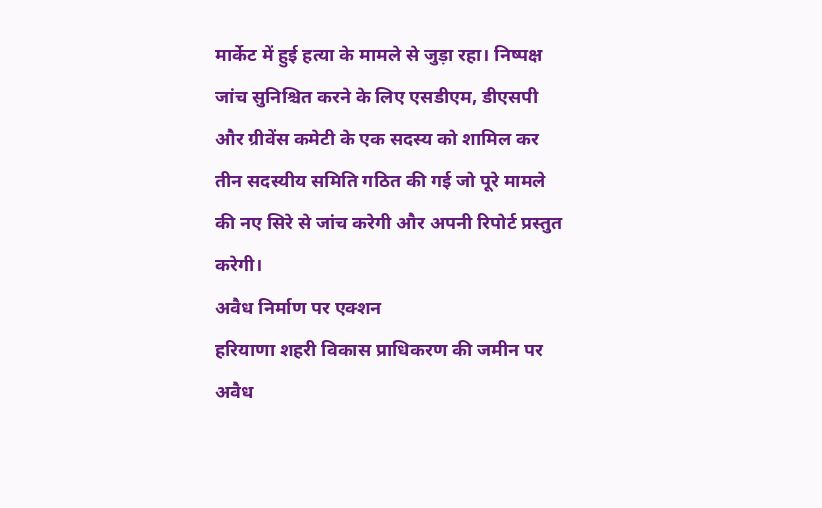मार्केट में हुई हत्या के मामले से जुड़ा रहा। निष्पक्ष जांच सुनिश्चित करने के लिए एसडीएम, डीएसपी और ग्रीवेंस कमेटी के एक सदस्य को शामिल कर तीन सदस्यीय समिति गठित की गई जो पूरे मामले की नए सिरे से जांच करेगी और अपनी रिपोर्ट प्रस्तुत करेगी।
अवैध निर्माण पर एक्शन
हरियाणा शहरी विकास प्राधिकरण की जमीन पर अवैध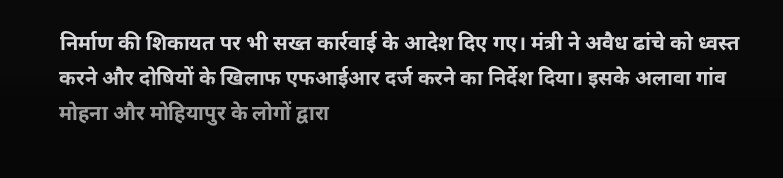निर्माण की शिकायत पर भी सख्त कार्रवाई के आदेश दिए गए। मंत्री ने अवैध ढांचे को ध्वस्त करने और दोषियों के खिलाफ एफआईआर दर्ज करने का निर्देश दिया। इसके अलावा गांव मोहना और मोहियापुर के लोगों द्वारा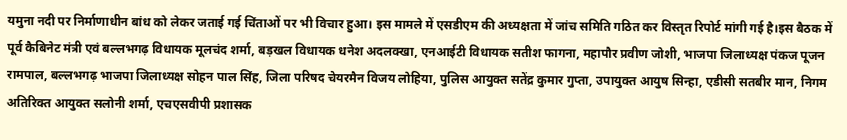यमुना नदी पर निर्माणाधीन बांध को लेकर जताई गई चिंताओं पर भी विचार हुआ। इस मामले में एसडीएम की अध्यक्षता में जांच समिति गठित कर विस्तृत रिपोर्ट मांगी गई है।इस बैठक में पूर्व कैबिनेट मंत्री एवं बल्लभगढ़ विधायक मूलचंद शर्मा, बड़खल विधायक धनेश अदलक्खा, एनआईटी विधायक सतीश फागना, महापौर प्रवीण जोशी, भाजपा जिलाध्यक्ष पंकज पूजन रामपाल, बल्लभगढ़ भाजपा जिलाध्यक्ष सोहन पाल सिंह, जिला परिषद चेयरमैन विजय लोहिया, पुलिस आयुक्त सतेंद्र कुमार गुप्ता, उपायुक्त आयुष सिन्हा, एडीसी सतबीर मान, निगम अतिरिक्त आयुक्त सलोनी शर्मा, एचएसवीपी प्रशासक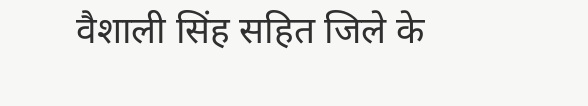वैशाली सिंह सहित जिले के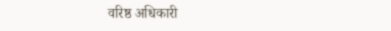वरिष्ठ अधिकारी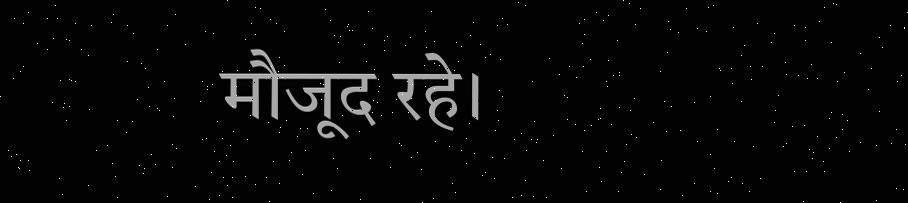मौजूद रहे।